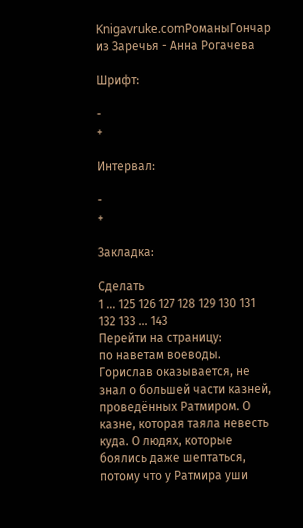Knigavruke.comРоманыГончар из Заречья - Анна Рогачева

Шрифт:

-
+

Интервал:

-
+

Закладка:

Сделать
1 ... 125 126 127 128 129 130 131 132 133 ... 143
Перейти на страницу:
по наветам воеводы. Горислав оказывается, не знал о большей части казней, проведённых Ратмиром. О казне, которая таяла невесть куда. О людях, которые боялись даже шептаться, потому что у Ратмира уши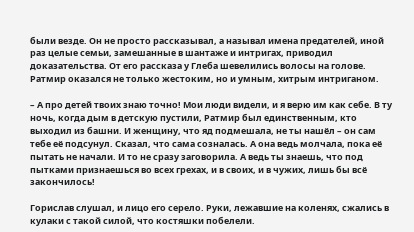были везде. Он не просто рассказывал, а называл имена предателей, иной раз целые семьи, замешанные в шантаже и интригах, приводил доказательства. От его рассказа у Глеба шевелились волосы на голове. Ратмир оказался не только жестоким, но и умным, хитрым интриганом.

– А про детей твоих знаю точно! Мои люди видели, и я верю им как себе. В ту ночь, когда дым в детскую пустили, Ратмир был единственным, кто выходил из башни. И женщину, что яд подмешала, не ты нашёл – он сам тебе её подсунул. Сказал, что сама созналась. А она ведь молчала, пока её пытать не начали. И то не сразу заговорила. А ведь ты знаешь, что под пытками признаешься во всех грехах, и в своих, и в чужих, лишь бы всё закончилось!

Горислав слушал, и лицо его серело. Руки, лежавшие на коленях, сжались в кулаки с такой силой, что костяшки побелели.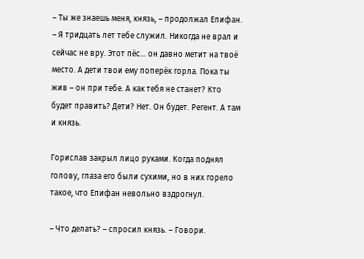– Ты же знаешь меня, князь, – продолжал Епифан. – Я тридцать лет тебе служил. Никогда не врал и сейчас не вру. Этот пёс... он давно метит на твоё место. А дети твои ему поперёк горла. Пока ты жив – он при тебе. А как тебя не станет? Кто будет править? Дети? Нет. Он будет. Регент. А там и князь.

Горислав закрыл лицо руками. Когда поднял голову, глаза его были сухими, но в них горело такое, что Епифан невольно вздрогнул.

– Что делать? – спросил князь. – Говори.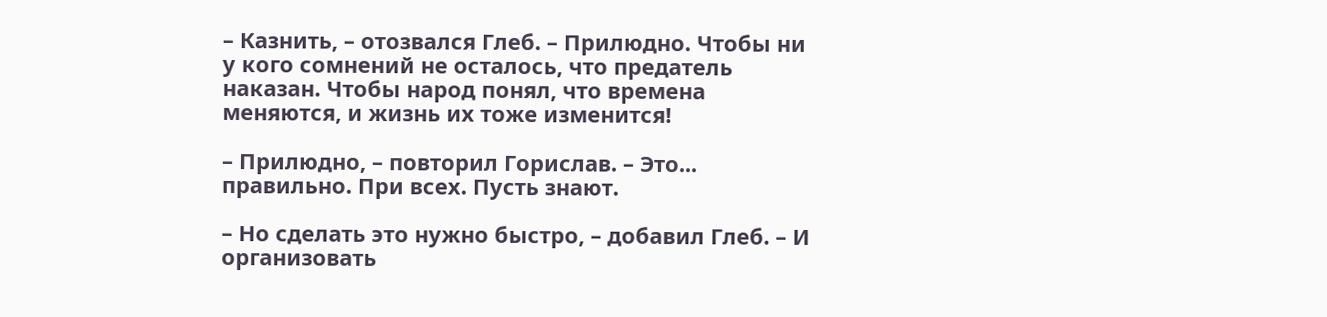– Казнить, – отозвался Глеб. – Прилюдно. Чтобы ни у кого сомнений не осталось, что предатель наказан. Чтобы народ понял, что времена меняются, и жизнь их тоже изменится!

– Прилюдно, – повторил Горислав. – Это... правильно. При всех. Пусть знают.

– Но сделать это нужно быстро, – добавил Глеб. – И организовать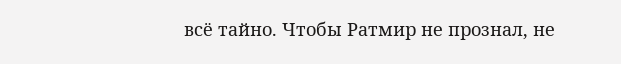всё тайно. Чтобы Ратмир не прознал, не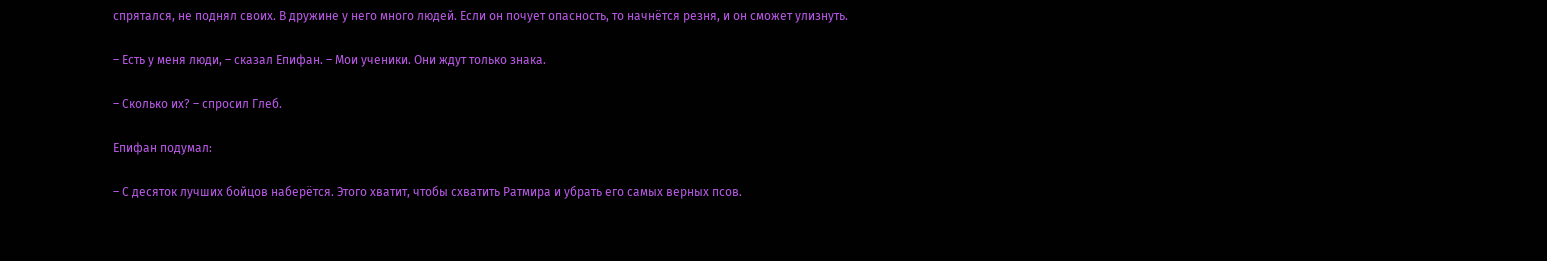спрятался, не поднял своих. В дружине у него много людей. Если он почует опасность, то начнётся резня, и он сможет улизнуть.

– Есть у меня люди, – сказал Епифан. – Мои ученики. Они ждут только знака.

– Сколько их? – спросил Глеб.

Епифан подумал:

– С десяток лучших бойцов наберётся. Этого хватит, чтобы схватить Ратмира и убрать его самых верных псов.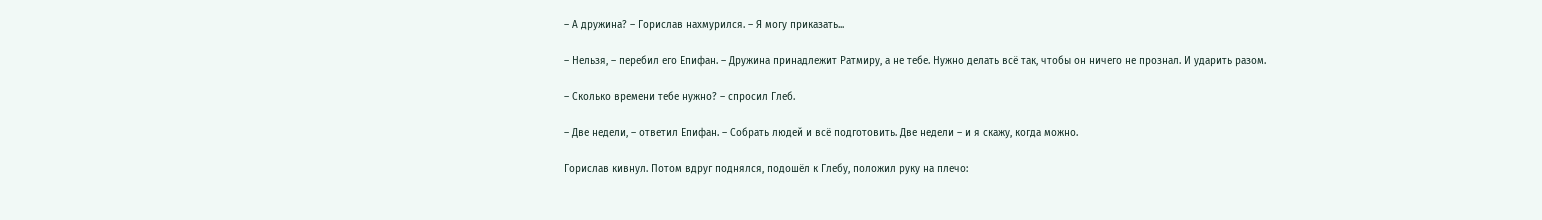– А дружина? – Горислав нахмурился. – Я могу приказать...

– Нельзя, – перебил его Епифан. – Дружина принадлежит Ратмиру, а не тебе. Нужно делать всё так, чтобы он ничего не прознал. И ударить разом.

– Сколько времени тебе нужно? – спросил Глеб.

– Две недели, – ответил Епифан. – Собрать людей и всё подготовить. Две недели – и я скажу, когда можно.

Горислав кивнул. Потом вдруг поднялся, подошёл к Глебу, положил руку на плечо: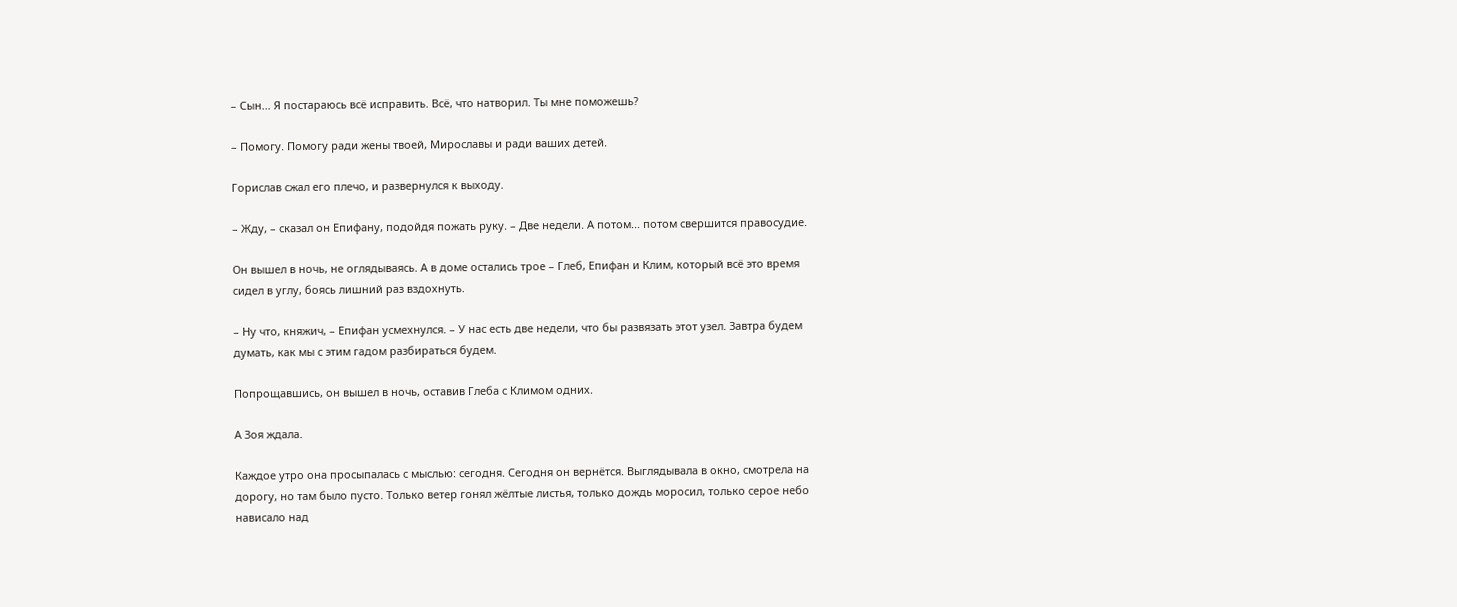– Сын... Я постараюсь всё исправить. Всё, что натворил. Ты мне поможешь?

– Помогу. Помогу ради жены твоей, Мирославы и ради ваших детей.

Горислав сжал его плечо, и развернулся к выходу.

– Жду, – сказал он Епифану, подойдя пожать руку. – Две недели. А потом... потом свершится правосудие.

Он вышел в ночь, не оглядываясь. А в доме остались трое – Глеб, Епифан и Клим, который всё это время сидел в углу, боясь лишний раз вздохнуть.

– Ну что, княжич, – Епифан усмехнулся. – У нас есть две недели, что бы развязать этот узел. Завтра будем думать, как мы с этим гадом разбираться будем.

Попрощавшись, он вышел в ночь, оставив Глеба с Климом одних.

А Зоя ждала.

Каждое утро она просыпалась с мыслью: сегодня. Сегодня он вернётся. Выглядывала в окно, смотрела на дорогу, но там было пусто. Только ветер гонял жёлтые листья, только дождь моросил, только серое небо нависало над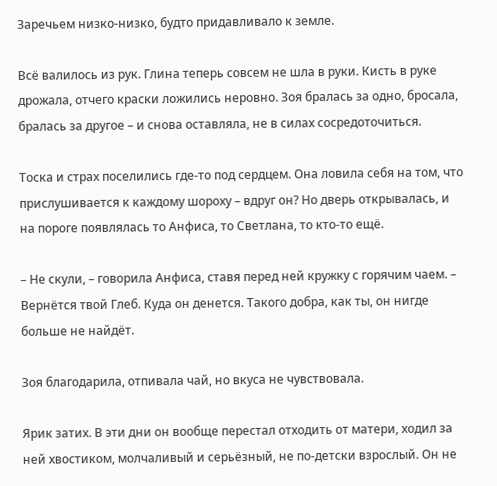Заречьем низко-низко, будто придавливало к земле.

Всё валилось из рук. Глина теперь совсем не шла в руки. Кисть в руке дрожала, отчего краски ложились неровно. Зоя бралась за одно, бросала, бралась за другое – и снова оставляла, не в силах сосредоточиться.

Тоска и страх поселились где-то под сердцем. Она ловила себя на том, что прислушивается к каждому шороху – вдруг он? Но дверь открывалась, и на пороге появлялась то Анфиса, то Светлана, то кто-то ещё.

– Не скули, – говорила Анфиса, ставя перед ней кружку с горячим чаем. – Вернётся твой Глеб. Куда он денется. Такого добра, как ты, он нигде больше не найдёт.

Зоя благодарила, отпивала чай, но вкуса не чувствовала.

Ярик затих. В эти дни он вообще перестал отходить от матери, ходил за ней хвостиком, молчаливый и серьёзный, не по-детски взрослый. Он не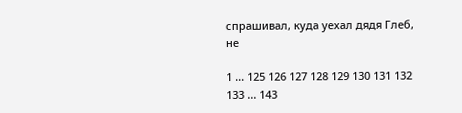спрашивал, куда уехал дядя Глеб, не

1 ... 125 126 127 128 129 130 131 132 133 ... 143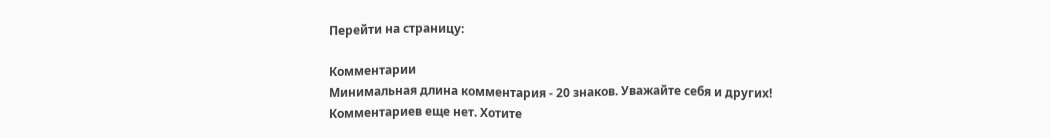Перейти на страницу:

Комментарии
Минимальная длина комментария - 20 знаков. Уважайте себя и других!
Комментариев еще нет. Хотите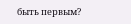быть первым?